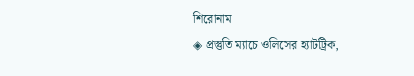শিরোনাম
◈ প্রস্তু‌তি ম‌্যা‌চে ওলিসের হ্যাটট্রিক,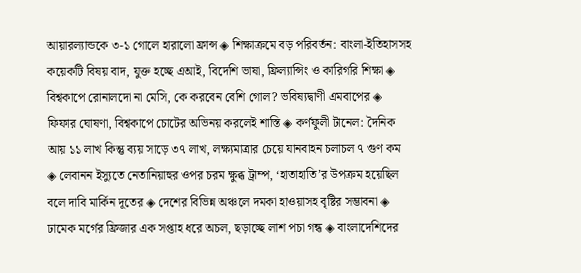আয়ারল‌্যান্ড‌কে ৩-১ গো‌লে হারা‌লো ফ্রান্স ◈ শিক্ষাক্রমে বড় পরিবর্তন: বাংলা-ইতিহাসসহ কয়েকটি বিষয় বাদ, যুক্ত হচ্ছে এআই, বিদেশি ভাষা, ফ্রিল্যান্সিং ও কারিগরি শিক্ষা ◈ বিশ্বকাপে রোনালদো না মেসি, কে করবেন বেশি গোল? ভবিষ্যদ্বাণী এমবাপের ◈ ফিফার ঘোষণা, বিশ্বকাপে চোটের অভিনয় করলেই শাস্তি ◈ কর্ণফুলী টানেল: দৈনিক আয় ১১ লাখ কিন্তু ব্যয় সাড়ে ৩৭ লাখ, লক্ষ্যমাত্রার চেয়ে যানবাহন চলাচল ৭ গুণ কম ◈ লেবানন ইস্যুতে নেতানিয়াহুর ওপর চরম ক্ষুব্ধ ট্রাম্প, ‘হাতাহাতি’র উপক্রম হয়েছিল বলে দাবি মার্কিন দূতের ◈ দেশের বিভিন্ন অঞ্চলে দমকা হাওয়াসহ বৃষ্টির সম্ভাবনা ◈ ঢামেক মর্গের ফ্রিজার এক সপ্তাহ ধরে অচল, ছড়াচ্ছে লাশ পচা গন্ধ ◈ বাংলাদেশিদের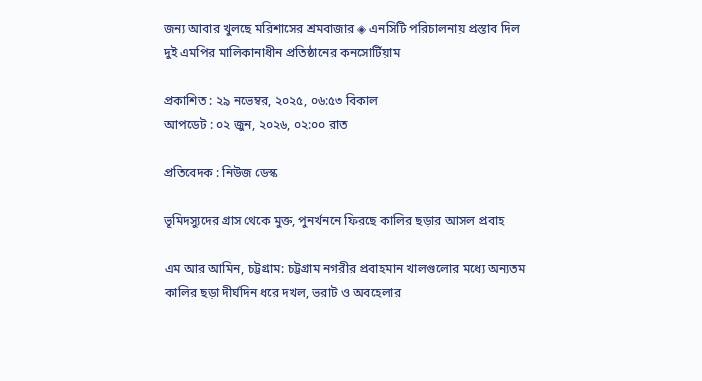জন্য আবার খুলছে মরিশাসের শ্রমবাজার ◈ এনসিটি পরিচালনায় প্রস্তাব দিল দুই এমপির মালিকানাধীন প্রতিষ্ঠানের কনসোর্টিয়াম

প্রকাশিত : ২৯ নভেম্বর, ২০২৫, ০৬:৫৩ বিকাল
আপডেট : ০২ জুন, ২০২৬, ০২:০০ রাত

প্রতিবেদক : নিউজ ডেস্ক

ভূমিদস্যুদের গ্রাস থেকে মুক্ত, পুনর্খননে ফিরছে কালির ছড়ার আসল প্রবাহ

এম আর আমিন, চট্টগ্রাম: চট্টগ্রাম নগরীর প্রবাহমান খালগুলোর মধ্যে অন্যতম কালির ছড়া দীর্ঘদিন ধরে দখল, ভরাট ও অবহেলার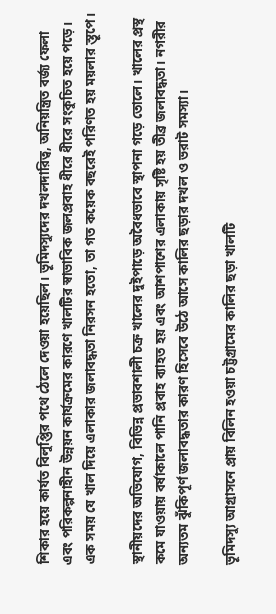শিকার হয়ে কার্যত বিলুপ্তির পথে ঠেলে দেওয়া হয়েছিল। ভূমিদস্যুদের দখলদারিত্ব, অনিয়ন্ত্রিত বর্জ্য ফেলা এবং পরিকল্পনাহীন উন্নয়ন কার্যক্রমের কারণে খালটির স্বাভাবিক জলপ্রবাহ ধীরে ধীরে সংকুচিত হয়ে পড়ে। এক সময় যে খাল দিয়ে এলাকার জলাবদ্ধতা নিরসন হতো, তা গত কয়েক বছরেই পরিণত হয় ময়লার স্তূপে।

স্থানীয়দের অভিযোগ, বিভিন্ন প্রভাবশালী চক্র খালের দুইপাড়ে অবৈধভাবে স্থাপনা গড়ে তোলে। খালের প্রস্থ কমে যাওয়ায় বর্ষাকালে পানি প্রবাহ ব্যাহত হয় এবং আশপাশের এলাকায় সৃষ্টি হয় তীব্র জলাবদ্ধতা। নগরীর অন্যতম ঝুঁকিপূর্ণ জলাবদ্ধতার কারণ হিসেবে উঠে আসে কালির ছড়ার দখল ও ভরাট সমস্যা।

ভূমিদস্যু আগ্রাসনে প্রায় বিলিন হওয়া চট্টগ্রামের কালির ছড়া খালটি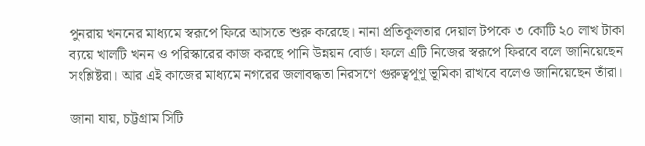পুনরায় খননের মাধ্যমে স্বরূপে ফিরে আসতে শুরু করেছে। নানা প্রতিকূলতার দেয়াল টপকে ৩ কোটি ২০ লাখ টাকা ব্যয়ে খালটি খনন ও পরিস্কারের কাজ করছে পানি উন্নয়ন বোর্ড। ফলে এটি নিজের স্বরূপে ফিরবে বলে জানিয়েছেন সংশ্লিষ্টরা। আর এই কাজের মাধ্যমে নগরের জলাবদ্ধতা নিরসণে গুরুত্বপূণূ ভূমিকা রাখবে বলেও জানিয়েছেন তাঁরা।

জানা যায়, চট্টগ্রাম সিটি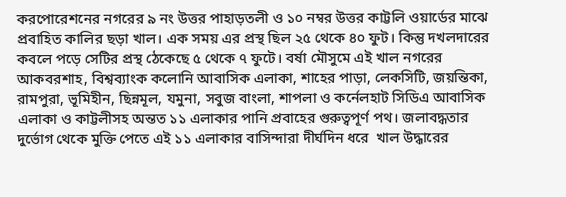করপোরেশনের নগরের ৯ নং উত্তর পাহাড়তলী ও ১০ নম্বর উত্তর কাট্টলি ওয়ার্ডের মাঝে প্রবাহিত কালির ছড়া খাল। এক সময় এর প্রস্থ ছিল ২৫ থেকে ৪০ ফুট। কিন্তু দখলদারের কবলে পড়ে সেটির প্রস্থ ঠেকেছে ৫ থেকে ৭ ফুটে। বর্ষা মৌসুমে এই খাল নগরের আকবরশাহ, বিশ্বব্যাংক কলোনি আবাসিক এলাকা, শাহের পাড়া, লেকসিটি, জয়ন্তিকা, রামপুরা, ভূমিহীন, ছিন্নমূল, যমুনা, সবুজ বাংলা, শাপলা ও কর্নেলহাট সিডিএ আবাসিক এলাকা ও কাট্টলীসহ অন্তত ১১ এলাকার পানি প্রবাহের গুরুত্বপূর্ণ পথ। জলাবদ্ধতার দুর্ভোগ থেকে মুক্তি পেতে এই ১১ এলাকার বাসিন্দারা দীর্ঘদিন ধরে  খাল উদ্ধারের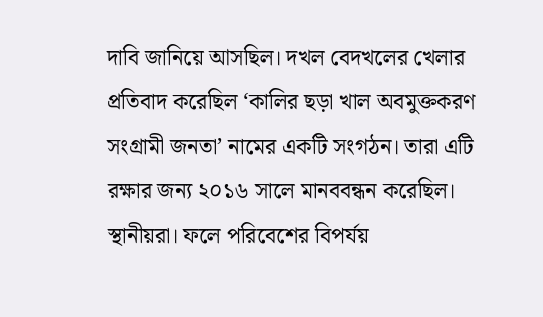দাবি জানিয়ে আসছিল। দখল বেদখলের খেলার প্রতিবাদ করেছিল ‘কালির ছড়া খাল অবমুক্তকরণ সংগ্রামী জনতা’ নামের একটি সংগঠন। তারা এটি রক্ষার জন্য ২০১৬ সালে মানববন্ধন করেছিল। স্থানীয়রা। ফলে পরিবেশের বিপর্যয়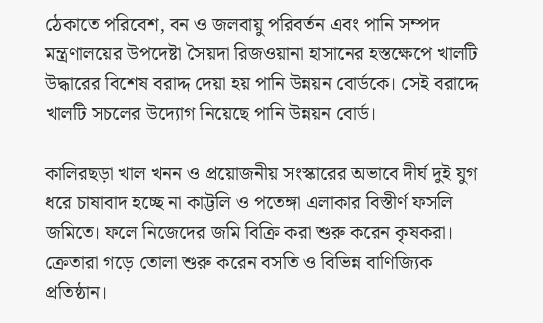ঠেকাতে পরিবেশ, বন ও জলবায়ু পরিবর্তন এবং পানি সম্পদ মন্ত্রণালয়ের উপদেষ্টা সৈয়দা রিজওয়ানা হাসানের হস্তক্ষেপে খালটি উদ্ধারের বিশেষ বরাদ্দ দেয়া হয় পানি উন্নয়ন বোর্ডকে। সেই বরাদ্দে খালটি সচলের উদ্যোগ নিয়েছে পানি উন্নয়ন বোর্ড।

কালিরছড়া খাল খনন ও প্রয়োজনীয় সংস্কারের অভাবে দীর্ঘ দুই যুগ ধরে চাষাবাদ হচ্ছে না কাট্টলি ও পতেঙ্গা এলাকার বিস্তীর্ণ ফসলি জমিতে। ফলে নিজেদের জমি বিক্রি করা শুরু করেন কৃষকরা। ক্রেতারা গড়ে তোলা শুরু করেন বসতি ও বিভিন্ন বাণিজ্যিক প্রতিষ্ঠান।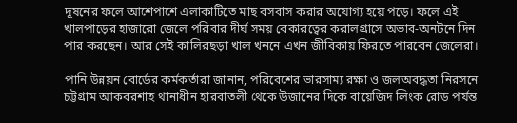দূষনের ফলে আশেপাশে এলাকাটিতে মাছ বসবাস করার অযোগ্য হয়ে পড়ে। ফলে এই খালপাড়ের হাজারো জেলে পরিবার দীর্ঘ সময় বেকারত্বের করালগ্রাসে অভাব-অনটনে দিন পার করছেন। আর সেই কালিরছড়া খাল খননে এখন জীবিকায় ফিরতে পারবেন জেলেরা।

পানি উন্নয়ন বোর্ডের কর্মকর্তারা জানান, পরিবেশের ভারসাম্য রক্ষা ও জলঅবদ্ধতা নিরসনে চট্টগ্রাম আকবরশাহ থানাধীন হারবাতলী থেকে উজানের দিকে বায়েজিদ লিংক রোড পর্যন্ত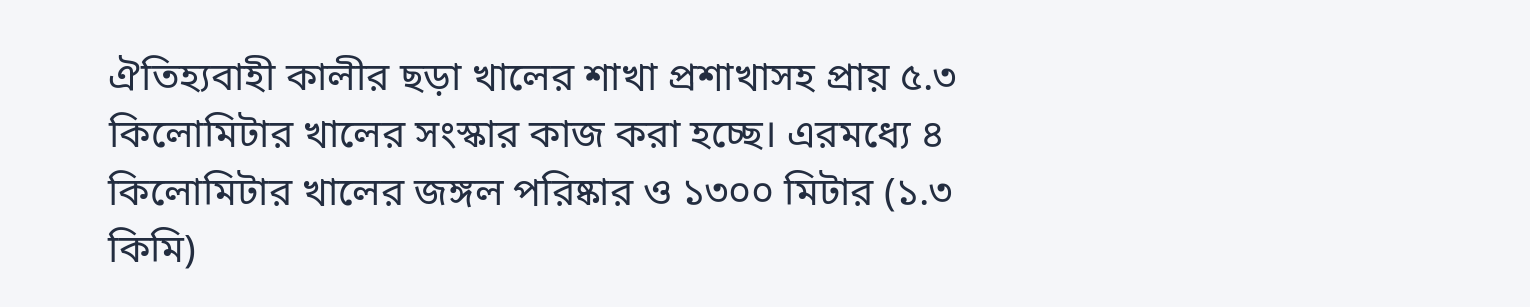ঐতিহ্যবাহী কালীর ছড়া খালের শাখা প্রশাখাসহ প্রায় ৫.৩ কিলোমিটার খালের সংস্কার কাজ করা হচ্ছে। এরমধ্যে ৪ কিলোমিটার খালের জঙ্গল পরিষ্কার ও ১৩০০ মিটার (১.৩ কিমি)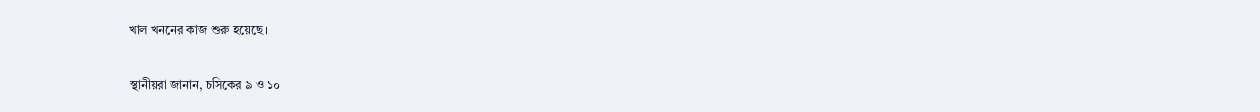খাল খননের কাজ শুরু হয়েছে।

স্থানীয়রা জানান, চসিকের ৯ ও ১০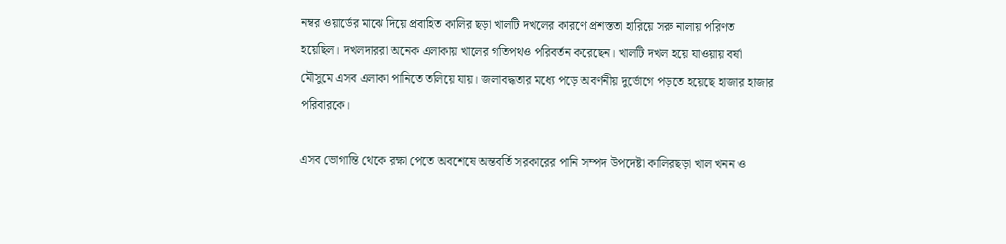নম্বর ওয়ার্ডের মাঝে দিয়ে প্রবাহিত কালির ছড়া খালটি দখলের কারণে প্রশস্ততা হারিয়ে সরু নালায় পরিণত হয়েছিল। দখলদাররা অনেক এলাকায় খালের গতিপথও পরিবর্তন করেছেন। খালটি দখল হয়ে যাওয়ায় বর্ষা মৌসুমে এসব এলাকা পানিতে তলিয়ে যায়। জলাবদ্ধতার মধ্যে পড়ে অবর্ণনীয় দুর্ভোগে পড়তে হয়েছে হাজার হাজার পরিবারকে।

এসব ভোগান্তি থেকে রক্ষা পেতে অবশেষে অন্তবর্তি সরকারের পানি সম্পদ উপদেষ্টা কালিরছড়া খাল খনন ও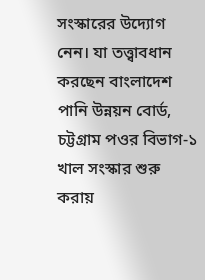সংস্কারের উদ্যোগ নেন। যা তত্ত্বাবধান করছেন বাংলাদেশ পানি উন্নয়ন বোর্ড, চট্টগ্রাম পওর বিভাগ-১ খাল সংস্কার শুরু করায়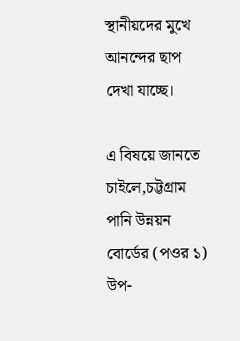স্থানীয়দের মুখে আনন্দের ছাপ দেখা যাচ্ছে।

এ বিষয়ে জানতে চাইলে,চট্টগ্রাম পানি উন্নয়ন বোর্ডের (পওর ১) উপ-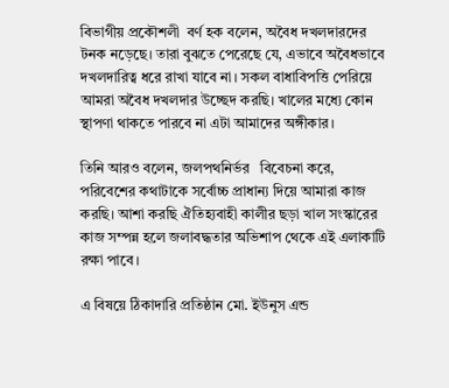বিভাগীয় প্রকৌশলী  বর্ণ হক বলেন, অবৈধ দখলদারদের টনক নড়েছে। তারা বুঝতে পেরেছে যে, এভাবে অবৈধভাবে দখলদারিত্ব ধরে রাখা যাবে না। সকল বাধাবিপত্তি পেরিয়ে আমরা অবৈধ দখলদার উচ্ছেদ করছি। খালের মধ্যে কোন স্থাপণা থাকতে পারবে না এটা আমাদের অঙ্গীকার।

তিনি আরও বলেন, জলপথনির্ভর   বিবেচনা করে, পরিবেশের কথাটাকে সর্বোচ্চ প্রাধান্য দিয়ে আমারা কাজ করছি। আশা করছি ঐতিহ্যবাহী কালীর ছড়া খাল সংস্কারের কাজ সম্পন্ন হলে জলাবদ্ধতার অভিশাপ থেকে এই এলাকাটি রক্ষা পাবে।

এ বিষয়ে ঠিকাদারি প্রতিষ্ঠান মো. ইউনুস এন্ড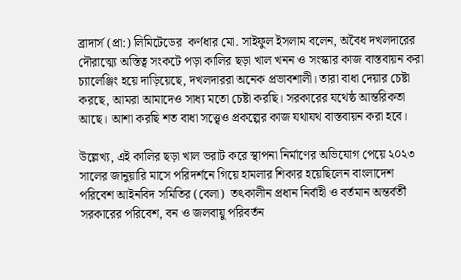ব্রাদার্স (প্রা:) লিমিটেডের  কর্ণধার মো. সাইফুল ইসলাম বলেন, অবৈধ দখলদারের দৌরাত্ম্যে অস্তিত্ব সংকটে পড়া কালির ছড়া খাল খনন ও সংস্কার কাজ বাস্তবায়ন করা চ্যালেঞ্জিং হয়ে দাড়িয়েছে, দখলদাররা অনেক প্রভাবশালী। তারা বাধা দেয়ার চেষ্টা করছে, আমরা আমাদেও সাধ্য মতো চেষ্টা করছি। সরকারের যথেষ্ঠ আন্তরিকতা আছে। আশা করছি শত বাধা সত্ত্বেও প্রকল্পের কাজ যথাযথ বাস্তবায়ন করা হবে।

উল্লেখ্য, এই কালির ছড়া খাল ভরাট করে স্থাপনা নির্মাণের অভিযোগ পেয়ে ২০২৩ সালের জানুয়ারি মাসে পরিদর্শনে গিয়ে হামলার শিকার হয়েছিলেন বাংলাদেশ পরিবেশ আইনবিদ সমিতির (বেলা)  তৎকালীন প্রধান নির্বাহী ও বর্তমান অন্তর্বর্তী সরকারের পরিবেশ, বন ও জলবায়ু পরিবর্তন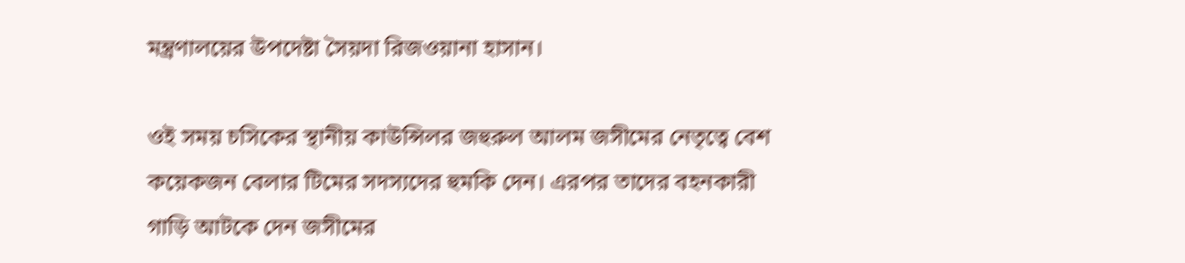মন্ত্রণালয়ের উপদেষ্টা সৈয়দা রিজওয়ানা হাসান।

ওই সময় চসিকের স্থানীয় কাউন্সিলর জহুরুল আলম জসীমের নেতৃত্বে বেশ কয়েকজন বেলার টিমের সদস্যদের হুমকি দেন। এরপর তাদের বহনকারী গাড়ি আটকে দেন জসীমের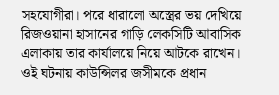সহযোগীরা। পরে ধারালো অস্ত্রের ভয় দেখিয়ে রিজওয়ানা হাসানের গাড়ি লেকসিটি আবাসিক এলাকায় তার কার্যালয়ে নিয়ে আটকে রাখেন। ওই ঘটনায় কাউন্সিলর জসীমকে প্রধান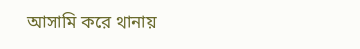আসামি করে থানায়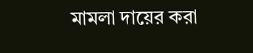মামলা দায়ের করা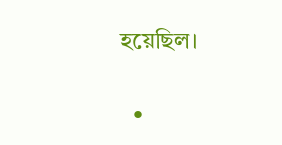হয়েছিল।

  •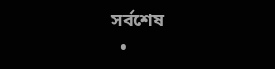সর্বশেষ
  •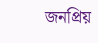জনপ্রিয়